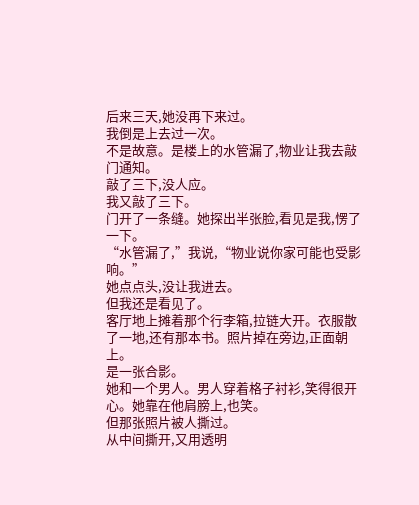后来三天,她没再下来过。
我倒是上去过一次。
不是故意。是楼上的水管漏了,物业让我去敲门通知。
敲了三下,没人应。
我又敲了三下。
门开了一条缝。她探出半张脸,看见是我,愣了一下。
“水管漏了,”我说,“物业说你家可能也受影响。”
她点点头,没让我进去。
但我还是看见了。
客厅地上摊着那个行李箱,拉链大开。衣服散了一地,还有那本书。照片掉在旁边,正面朝上。
是一张合影。
她和一个男人。男人穿着格子衬衫,笑得很开心。她靠在他肩膀上,也笑。
但那张照片被人撕过。
从中间撕开,又用透明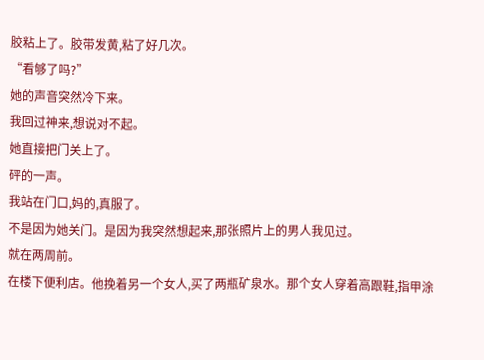胶粘上了。胶带发黄,粘了好几次。
“看够了吗?”
她的声音突然冷下来。
我回过神来,想说对不起。
她直接把门关上了。
砰的一声。
我站在门口,妈的,真服了。
不是因为她关门。是因为我突然想起来,那张照片上的男人我见过。
就在两周前。
在楼下便利店。他挽着另一个女人,买了两瓶矿泉水。那个女人穿着高跟鞋,指甲涂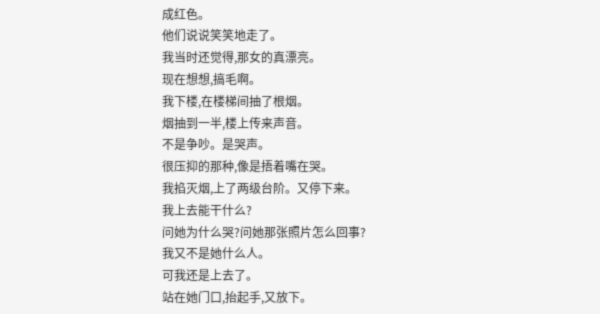成红色。
他们说说笑笑地走了。
我当时还觉得,那女的真漂亮。
现在想想,搞毛啊。
我下楼,在楼梯间抽了根烟。
烟抽到一半,楼上传来声音。
不是争吵。是哭声。
很压抑的那种,像是捂着嘴在哭。
我掐灭烟,上了两级台阶。又停下来。
我上去能干什么?
问她为什么哭?问她那张照片怎么回事?
我又不是她什么人。
可我还是上去了。
站在她门口,抬起手,又放下。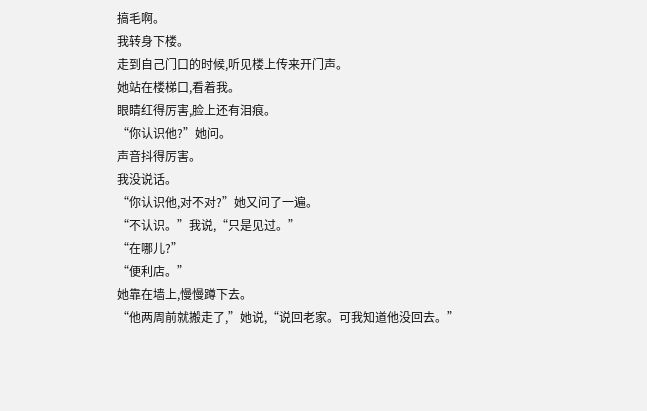搞毛啊。
我转身下楼。
走到自己门口的时候,听见楼上传来开门声。
她站在楼梯口,看着我。
眼睛红得厉害,脸上还有泪痕。
“你认识他?”她问。
声音抖得厉害。
我没说话。
“你认识他,对不对?”她又问了一遍。
“不认识。”我说,“只是见过。”
“在哪儿?”
“便利店。”
她靠在墙上,慢慢蹲下去。
“他两周前就搬走了,”她说,“说回老家。可我知道他没回去。”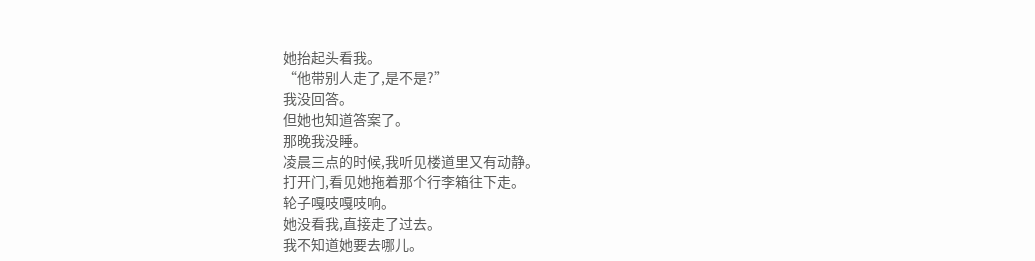她抬起头看我。
“他带别人走了,是不是?”
我没回答。
但她也知道答案了。
那晚我没睡。
凌晨三点的时候,我听见楼道里又有动静。
打开门,看见她拖着那个行李箱往下走。
轮子嘎吱嘎吱响。
她没看我,直接走了过去。
我不知道她要去哪儿。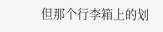但那个行李箱上的划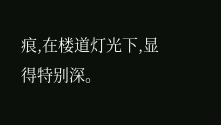痕,在楼道灯光下,显得特别深。